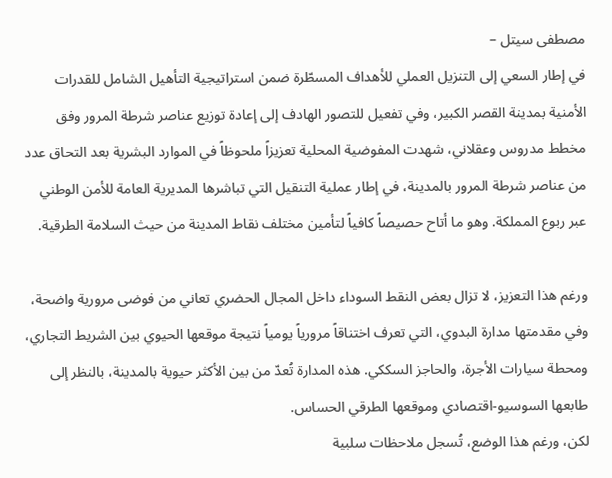مصطفى سيتل –
في إطار السعي إلى التنزيل العملي للأهداف المسطّرة ضمن استراتيجية التأهيل الشامل للقدرات الأمنية بمدينة القصر الكبير، وفي تفعيل للتصور الهادف إلى إعادة توزيع عناصر شرطة المرور وفق مخطط مدروس وعقلاني، شهدت المفوضية المحلية تعزيزاً ملحوظاً في الموارد البشرية بعد التحاق عدد من عناصر شرطة المرور بالمدينة، في إطار عملية التنقيل التي تباشرها المديرية العامة للأمن الوطني عبر ربوع المملكة. وهو ما أتاح حصيصاً كافياً لتأمين مختلف نقاط المدينة من حيث السلامة الطرقية.

ورغم هذا التعزيز، لا تزال بعض النقط السوداء داخل المجال الحضري تعاني من فوضى مرورية واضحة، وفي مقدمتها مدارة البدوي، التي تعرف اختناقاً مرورياً يومياً نتيجة موقعها الحيوي بين الشريط التجاري، ومحطة سيارات الأجرة، والحاجز السككي. هذه المدارة تُعدّ من بين الأكثر حيوية بالمدينة، بالنظر إلى طابعها السوسيو-اقتصادي وموقعها الطرقي الحساس.
لكن، ورغم هذا الوضع، تُسجل ملاحظات سلبية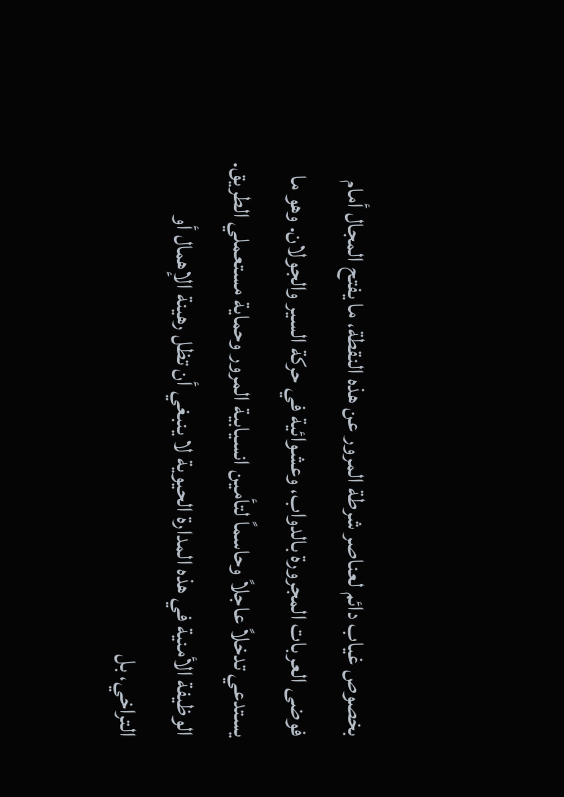بخصوص غياب دائم لعناصر شرطة المرور عن هذه النقطة، ما يفتح المجال أمام فوضى العربات المجرورة بالدواب، وعشوائية في حركة السير والجولان. وهو ما يستدعي تدخلاً عاجلاً وحاسماً لتأمين انسيابية المرور وحماية مستعملي الطريق.
الوظيفة الأمنية في هذه المدارة الحيوية لا ينبغي أن تظل رهينة الإهمال أو التراخي، بل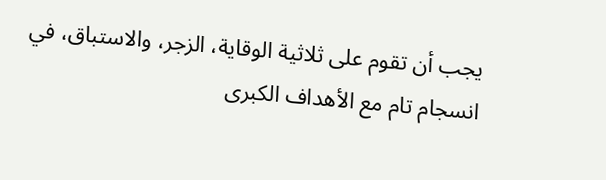يجب أن تقوم على ثلاثية الوقاية، الزجر، والاستباق، في انسجام تام مع الأهداف الكبرى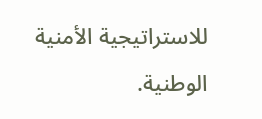للاستراتيجية الأمنية الوطنية.